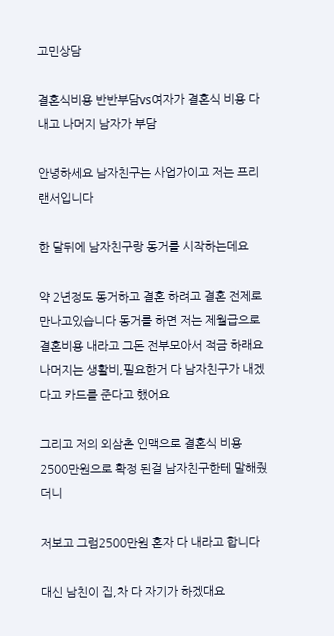고민상담

결혼식비용 반반부담vs여자가 결혼식 비용 다내고 나머지 남자가 부담

안녕하세요 남자친구는 사업가이고 저는 프리랜서입니다

한 달뒤에 남자친구랑 동거를 시작하는데요

약 2년정도 동거하고 결혼 하려고 결혼 전제로 만나고있습니다 동거를 하면 저는 제월급으로 결혼비용 내라고 그돈 전부모아서 적금 하래요 나머지는 생활비,필요한거 다 남자친구가 내겠다고 카드를 준다고 했어요

그리고 저의 외삼촌 인맥으로 결혼식 비용2500만원으로 확정 된걸 남자친구한테 말해줬더니

저보고 그럼2500만원 혼자 다 내라고 합니다

대신 남친이 집,차 다 자기가 하겠대요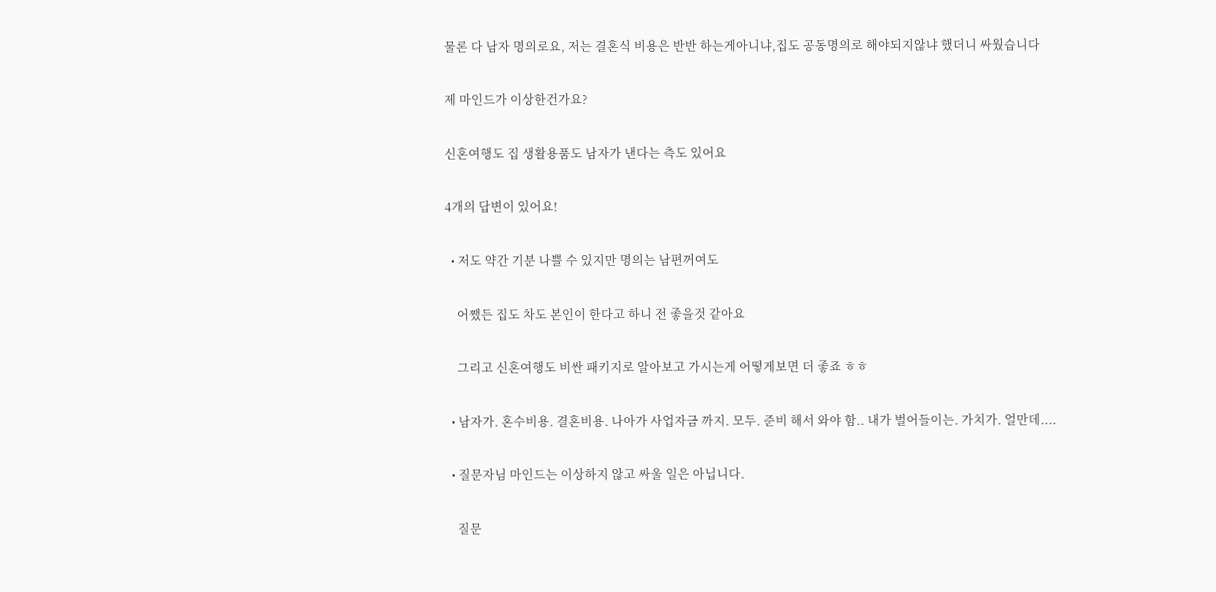물론 다 남자 명의로요, 저는 결혼식 비용은 반반 하는게아니냐,집도 공동명의로 해야되지않냐 했더니 싸웠습니다

제 마인드가 이상한건가요?

신혼여행도 집 생활용품도 남자가 낸다는 측도 있어요

4개의 답변이 있어요!

  • 저도 약간 기분 나쁠 수 있지만 명의는 남편꺼여도

    어쨌든 집도 차도 본인이 한다고 하니 전 좋을것 같아요

    그리고 신혼여행도 비싼 패키지로 알아보고 가시는게 어떻게보면 더 좋죠 ㅎㅎ

  • 남자가. 혼수비용. 결혼비용. 나아가 사업자금 까지. 모두. 준비 해서 와야 함.. 내가 벌어들이는. 가치가. 얼만데....

  • 질문자님 마인드는 이상하지 않고 싸울 일은 아닙니다.

    질문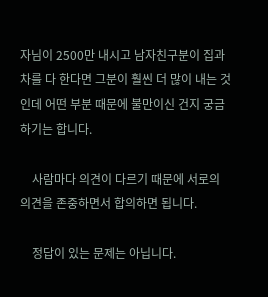자님이 2500만 내시고 남자친구분이 집과 차를 다 한다면 그분이 훨씬 더 많이 내는 것인데 어떤 부분 때문에 불만이신 건지 궁금하기는 합니다.

    사람마다 의견이 다르기 때문에 서로의 의견을 존중하면서 합의하면 됩니다.

    정답이 있는 문제는 아닙니다.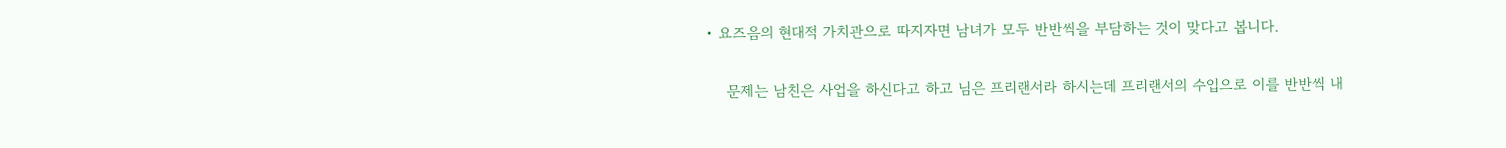• 요즈음의 현대적 가치관으로 따지자면 남녀가 모두 반반씩을 부담하는 것이 맞다고 봅니다.

    문제는 남친은 사업을 하신다고 하고 님은 프리랜서라 하시는데 프리랜서의 수입으로 이를 반반씩 내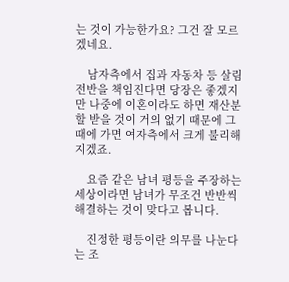는 것이 가능한가요? 그건 잘 모르겠네요.

    남자측에서 집과 자동차 등 살림전반을 책임진다면 당장은 좋겠지만 나중에 이혼이라도 하면 재산분할 받을 것이 거의 없기 때문에 그때에 가면 여자측에서 크게 불리해 지겠죠.

    요즘 같은 남녀 평등을 주장하는 세상이라면 남녀가 무조건 반반씩 해결하는 것이 맞다고 봅니다.

    진정한 평등이란 의무를 나눈다는 조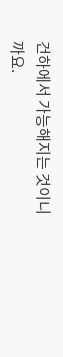건하에서 가능해지는 것이니까요.